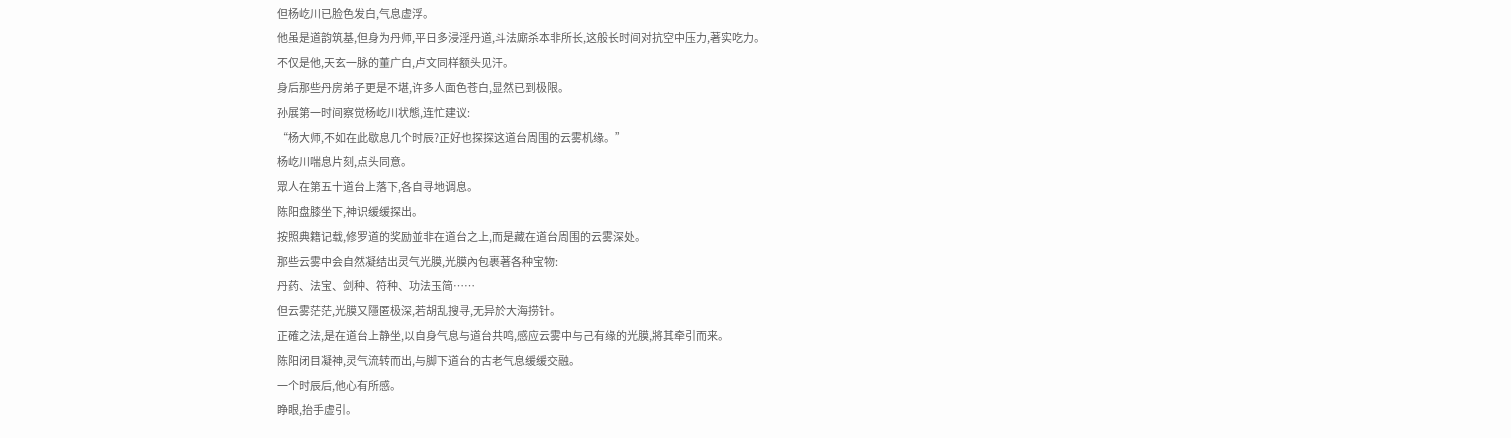但杨屹川已脸色发白,气息虚浮。
他虽是道韵筑基,但身为丹师,平日多浸淫丹道,斗法廝杀本非所长,这般长时间对抗空中压力,著实吃力。
不仅是他,天玄一脉的董广白,卢文同样额头见汗。
身后那些丹房弟子更是不堪,许多人面色苍白,显然已到极限。
孙展第一时间察觉杨屹川状態,连忙建议:
“杨大师,不如在此歇息几个时辰?正好也探探这道台周围的云雾机缘。”
杨屹川喘息片刻,点头同意。
眾人在第五十道台上落下,各自寻地调息。
陈阳盘膝坐下,神识缓缓探出。
按照典籍记载,修罗道的奖励並非在道台之上,而是藏在道台周围的云雾深处。
那些云雾中会自然凝结出灵气光膜,光膜內包裹著各种宝物:
丹药、法宝、剑种、符种、功法玉简……
但云雾茫茫,光膜又隱匿极深,若胡乱搜寻,无异於大海捞针。
正確之法,是在道台上静坐,以自身气息与道台共鸣,感应云雾中与己有缘的光膜,將其牵引而来。
陈阳闭目凝神,灵气流转而出,与脚下道台的古老气息缓缓交融。
一个时辰后,他心有所感。
睁眼,抬手虚引。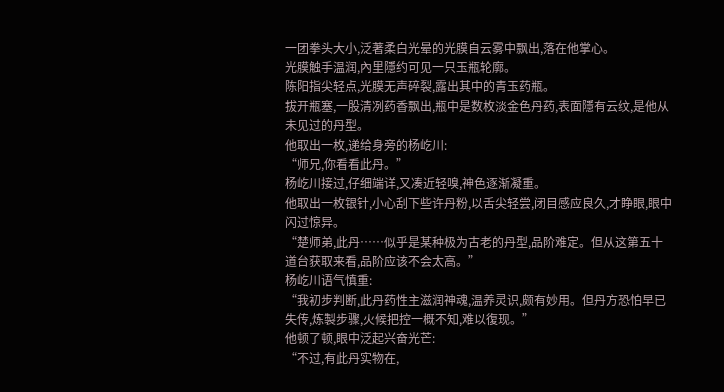一团拳头大小,泛著柔白光晕的光膜自云雾中飘出,落在他掌心。
光膜触手温润,內里隱约可见一只玉瓶轮廓。
陈阳指尖轻点,光膜无声碎裂,露出其中的青玉药瓶。
拔开瓶塞,一股清冽药香飘出,瓶中是数枚淡金色丹药,表面隱有云纹,是他从未见过的丹型。
他取出一枚,递给身旁的杨屹川:
“师兄,你看看此丹。”
杨屹川接过,仔细端详,又凑近轻嗅,神色逐渐凝重。
他取出一枚银针,小心刮下些许丹粉,以舌尖轻尝,闭目感应良久,才睁眼,眼中闪过惊异。
“楚师弟,此丹……似乎是某种极为古老的丹型,品阶难定。但从这第五十道台获取来看,品阶应该不会太高。”
杨屹川语气慎重:
“我初步判断,此丹药性主滋润神魂,温养灵识,颇有妙用。但丹方恐怕早已失传,炼製步骤,火候把控一概不知,难以復现。”
他顿了顿,眼中泛起兴奋光芒:
“不过,有此丹实物在,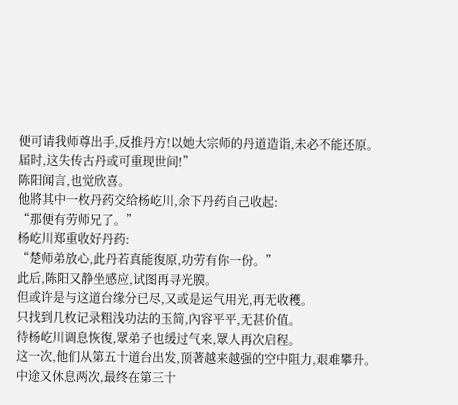便可请我师尊出手,反推丹方!以她大宗师的丹道造诣,未必不能还原。届时,这失传古丹或可重现世间!”
陈阳闻言,也觉欣喜。
他將其中一枚丹药交给杨屹川,余下丹药自己收起:
“那便有劳师兄了。”
杨屹川郑重收好丹药:
“楚师弟放心,此丹若真能復原,功劳有你一份。”
此后,陈阳又静坐感应,试图再寻光膜。
但或许是与这道台缘分已尽,又或是运气用光,再无收穫。
只找到几枚记录粗浅功法的玉简,內容平平,无甚价值。
待杨屹川调息恢復,眾弟子也缓过气来,眾人再次启程。
这一次,他们从第五十道台出发,顶著越来越强的空中阻力,艰难攀升。
中途又休息两次,最终在第三十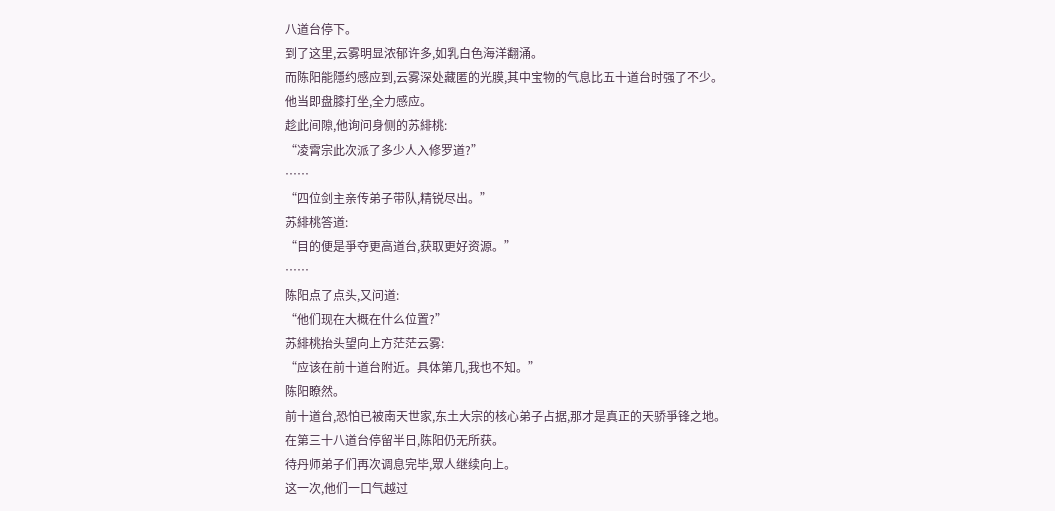八道台停下。
到了这里,云雾明显浓郁许多,如乳白色海洋翻涌。
而陈阳能隱约感应到,云雾深处藏匿的光膜,其中宝物的气息比五十道台时强了不少。
他当即盘膝打坐,全力感应。
趁此间隙,他询问身侧的苏緋桃:
“凌霄宗此次派了多少人入修罗道?”
……
“四位剑主亲传弟子带队,精锐尽出。”
苏緋桃答道:
“目的便是爭夺更高道台,获取更好资源。”
……
陈阳点了点头,又问道:
“他们现在大概在什么位置?”
苏緋桃抬头望向上方茫茫云雾:
“应该在前十道台附近。具体第几,我也不知。”
陈阳瞭然。
前十道台,恐怕已被南天世家,东土大宗的核心弟子占据,那才是真正的天骄爭锋之地。
在第三十八道台停留半日,陈阳仍无所获。
待丹师弟子们再次调息完毕,眾人继续向上。
这一次,他们一口气越过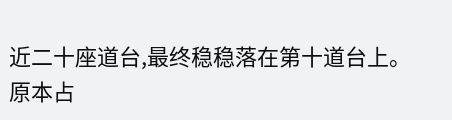近二十座道台,最终稳稳落在第十道台上。
原本占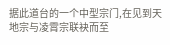据此道台的一个中型宗门,在见到天地宗与凌霄宗联袂而至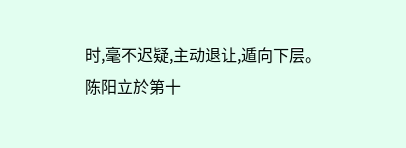时,毫不迟疑,主动退让,遁向下层。
陈阳立於第十